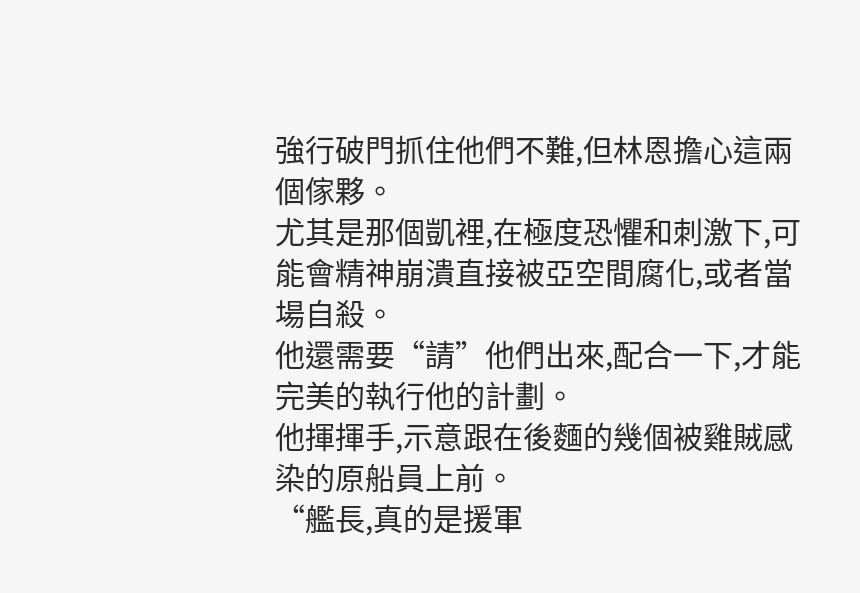強行破門抓住他們不難,但林恩擔心這兩個傢夥。
尤其是那個凱裡,在極度恐懼和刺激下,可能會精神崩潰直接被亞空間腐化,或者當場自殺。
他還需要“請”他們出來,配合一下,才能完美的執行他的計劃。
他揮揮手,示意跟在後麵的幾個被雞賊感染的原船員上前。
“艦長,真的是援軍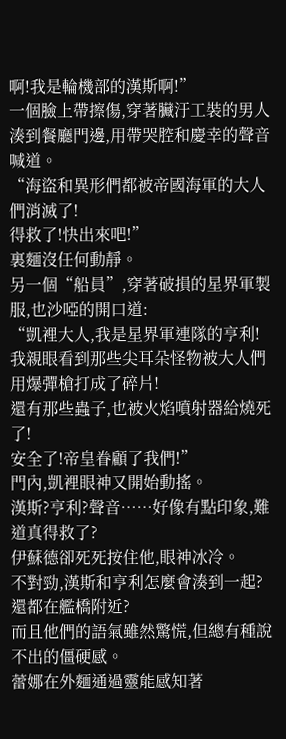啊!我是輪機部的漢斯啊!”
一個臉上帶擦傷,穿著臟汙工裝的男人湊到餐廳門邊,用帶哭腔和慶幸的聲音喊道。
“海盜和異形們都被帝國海軍的大人們消滅了!
得救了!快出來吧!”
裏麵沒任何動靜。
另一個“船員”,穿著破損的星界軍製服,也沙啞的開口道:
“凱裡大人,我是星界軍連隊的亨利!
我親眼看到那些尖耳朵怪物被大人們用爆彈槍打成了碎片!
還有那些蟲子,也被火焰噴射器給燒死了!
安全了!帝皇眷顧了我們!”
門內,凱裡眼神又開始動搖。
漢斯?亨利?聲音……好像有點印象,難道真得救了?
伊蘇德卻死死按住他,眼神冰冷。
不對勁,漢斯和亨利怎麼會湊到一起?
還都在艦橋附近?
而且他們的語氣雖然驚慌,但總有種說不出的僵硬感。
蕾娜在外麵通過靈能感知著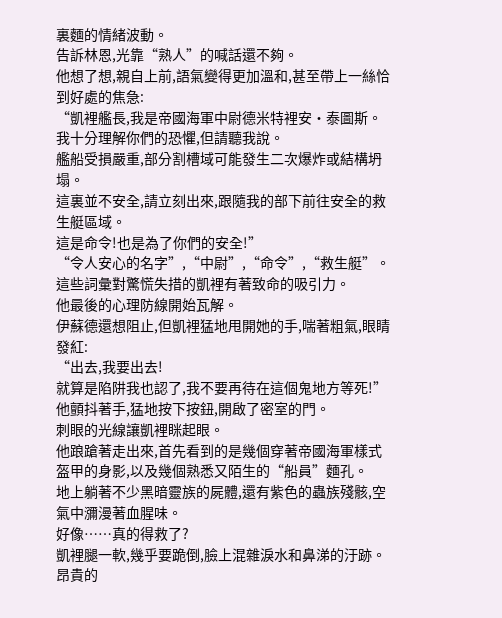裏麵的情緒波動。
告訴林恩,光靠“熟人”的喊話還不夠。
他想了想,親自上前,語氣變得更加溫和,甚至帶上一絲恰到好處的焦急:
“凱裡艦長,我是帝國海軍中尉德米特裡安·泰圖斯。
我十分理解你們的恐懼,但請聽我說。
艦船受損嚴重,部分割槽域可能發生二次爆炸或結構坍塌。
這裏並不安全,請立刻出來,跟隨我的部下前往安全的救生艇區域。
這是命令!也是為了你們的安全!”
“令人安心的名字”,“中尉”,“命令”,“救生艇”。
這些詞彙對驚慌失措的凱裡有著致命的吸引力。
他最後的心理防線開始瓦解。
伊蘇德還想阻止,但凱裡猛地甩開她的手,喘著粗氣,眼睛發紅:
“出去,我要出去!
就算是陷阱我也認了,我不要再待在這個鬼地方等死!”
他顫抖著手,猛地按下按鈕,開啟了密室的門。
刺眼的光線讓凱裡眯起眼。
他踉蹌著走出來,首先看到的是幾個穿著帝國海軍樣式盔甲的身影,以及幾個熟悉又陌生的“船員”麵孔。
地上躺著不少黑暗靈族的屍體,還有紫色的蟲族殘骸,空氣中瀰漫著血腥味。
好像……真的得救了?
凱裡腿一軟,幾乎要跪倒,臉上混雜淚水和鼻涕的汙跡。
昂貴的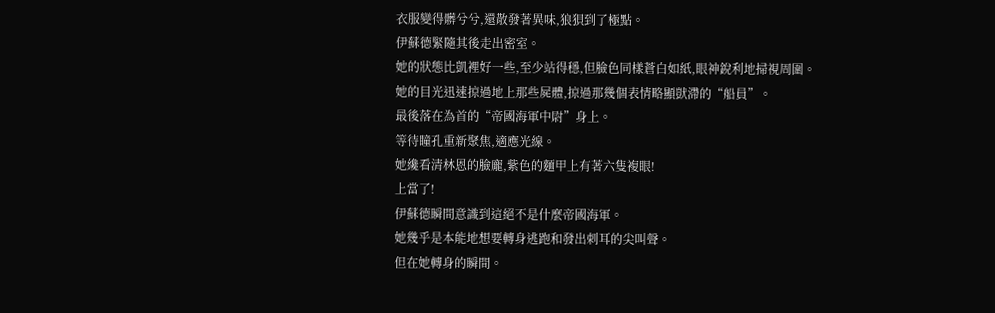衣服變得髒兮兮,還散發著異味,狼狽到了極點。
伊蘇德緊隨其後走出密室。
她的狀態比凱裡好一些,至少站得穩,但臉色同樣蒼白如紙,眼神銳利地掃視周圍。
她的目光迅速掠過地上那些屍體,掠過那幾個表情略顯獃滯的“船員”。
最後落在為首的“帝國海軍中尉”身上。
等待瞳孔重新聚焦,適應光線。
她纔看清林恩的臉龐,紫色的麵甲上有著六隻複眼!
上當了!
伊蘇德瞬間意識到這絕不是什麼帝國海軍。
她幾乎是本能地想要轉身逃跑和發出刺耳的尖叫聲。
但在她轉身的瞬間。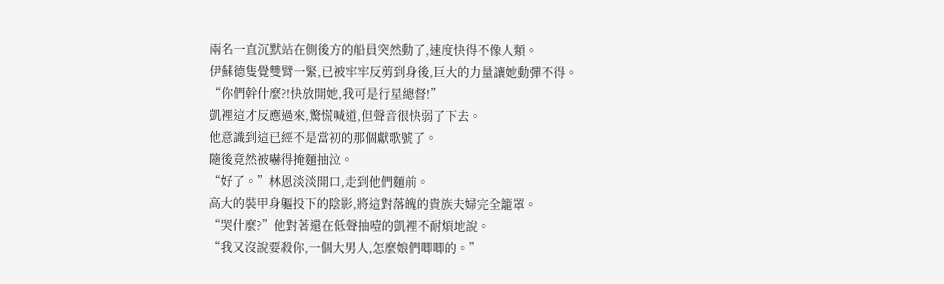兩名一直沉默站在側後方的船員突然動了,速度快得不像人類。
伊蘇德隻覺雙臂一緊,已被牢牢反剪到身後,巨大的力量讓她動彈不得。
“你們幹什麼?!快放開她,我可是行星總督!”
凱裡這才反應過來,驚慌喊道,但聲音很快弱了下去。
他意識到這已經不是當初的那個獻歌號了。
隨後竟然被嚇得掩麵抽泣。
“好了。”林恩淡淡開口,走到他們麵前。
高大的裝甲身軀投下的陰影,將這對落魄的貴族夫婦完全籠罩。
“哭什麼?”他對著還在低聲抽噎的凱裡不耐煩地說。
“我又沒說要殺你,一個大男人,怎麼娘們唧唧的。”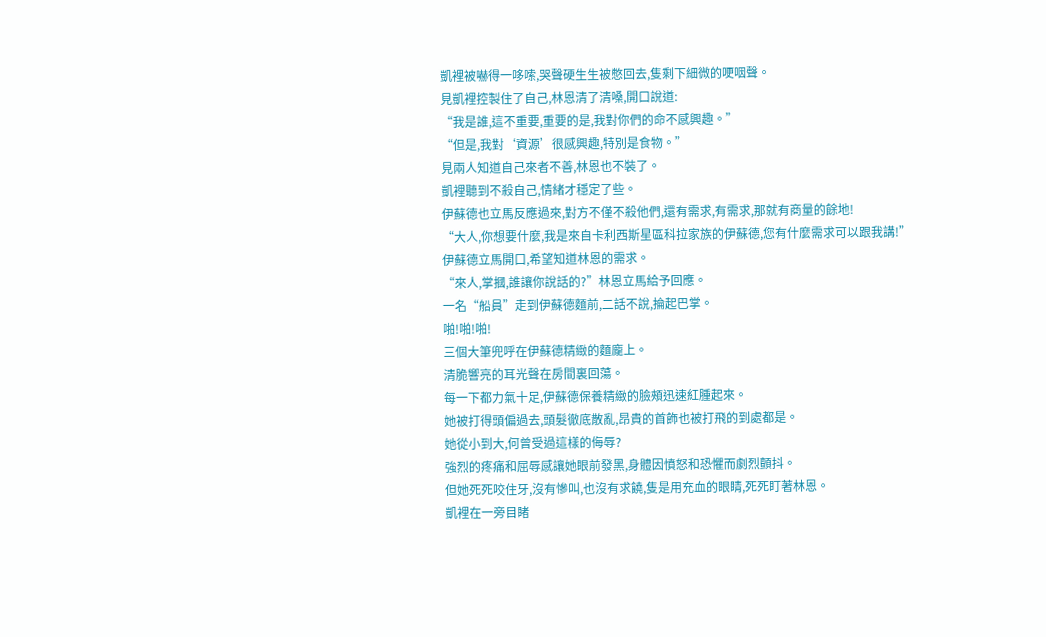凱裡被嚇得一哆嗦,哭聲硬生生被憋回去,隻剩下細微的哽咽聲。
見凱裡控製住了自己,林恩清了清嗓,開口說道:
“我是誰,這不重要,重要的是,我對你們的命不感興趣。”
“但是,我對‘資源’很感興趣,特別是食物。”
見兩人知道自己來者不善,林恩也不裝了。
凱裡聽到不殺自己,情緒才穩定了些。
伊蘇德也立馬反應過來,對方不僅不殺他們,還有需求,有需求,那就有商量的餘地!
“大人,你想要什麼,我是來自卡利西斯星區科拉家族的伊蘇德,您有什麼需求可以跟我講!”
伊蘇德立馬開口,希望知道林恩的需求。
“來人,掌摑,誰讓你說話的?”林恩立馬給予回應。
一名“船員”走到伊蘇德麵前,二話不說,掄起巴掌。
啪!啪!啪!
三個大筆兜呼在伊蘇德精緻的麵龐上。
清脆響亮的耳光聲在房間裏回蕩。
每一下都力氣十足,伊蘇德保養精緻的臉頰迅速紅腫起來。
她被打得頭偏過去,頭髮徹底散亂,昂貴的首飾也被打飛的到處都是。
她從小到大,何曾受過這樣的侮辱?
強烈的疼痛和屈辱感讓她眼前發黑,身體因憤怒和恐懼而劇烈顫抖。
但她死死咬住牙,沒有慘叫,也沒有求饒,隻是用充血的眼睛,死死盯著林恩。
凱裡在一旁目睹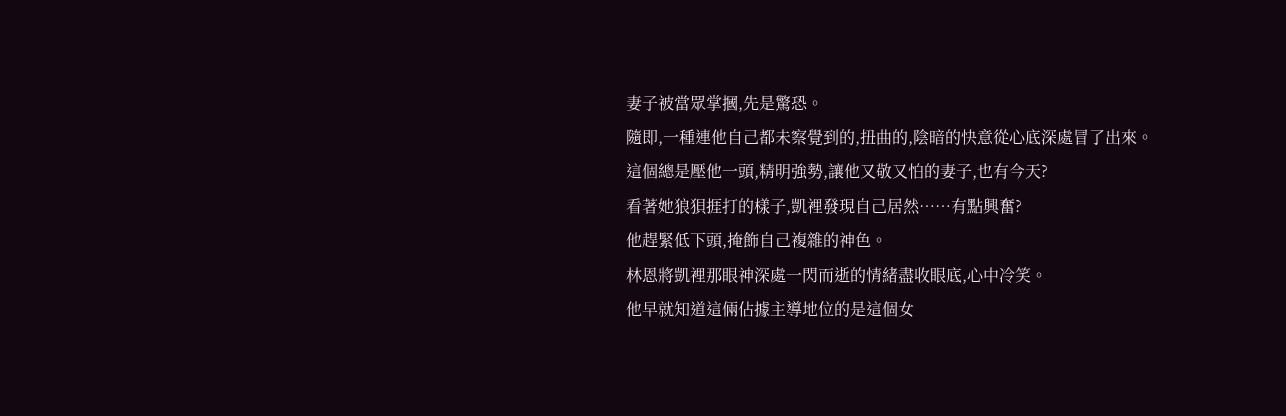妻子被當眾掌摑,先是驚恐。
隨即,一種連他自己都未察覺到的,扭曲的,陰暗的快意從心底深處冒了出來。
這個總是壓他一頭,精明強勢,讓他又敬又怕的妻子,也有今天?
看著她狼狽捱打的樣子,凱裡發現自己居然……有點興奮?
他趕緊低下頭,掩飾自己複雜的神色。
林恩將凱裡那眼神深處一閃而逝的情緒盡收眼底,心中冷笑。
他早就知道這倆佔據主導地位的是這個女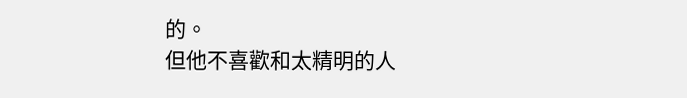的。
但他不喜歡和太精明的人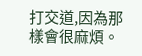打交道,因為那樣會很麻煩。